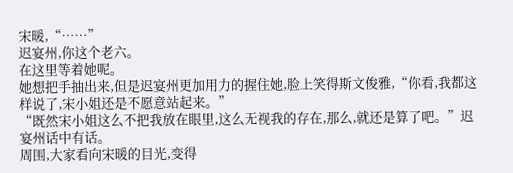宋暖,“……”
迟宴州,你这个老六。
在这里等着她呢。
她想把手抽出来,但是迟宴州更加用力的握住她,脸上笑得斯文俊雅,“你看,我都这样说了,宋小姐还是不愿意站起来。”
“既然宋小姐这么不把我放在眼里,这么无视我的存在,那么,就还是算了吧。”迟宴州话中有话。
周围,大家看向宋暖的目光,变得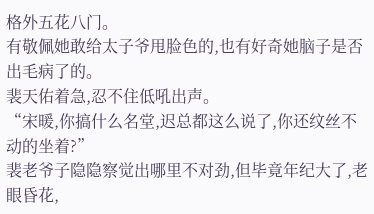格外五花八门。
有敬佩她敢给太子爷甩脸色的,也有好奇她脑子是否出毛病了的。
裴天佑着急,忍不住低吼出声。
“宋暖,你搞什么名堂,迟总都这么说了,你还纹丝不动的坐着?”
裴老爷子隐隐察觉出哪里不对劲,但毕竟年纪大了,老眼昏花,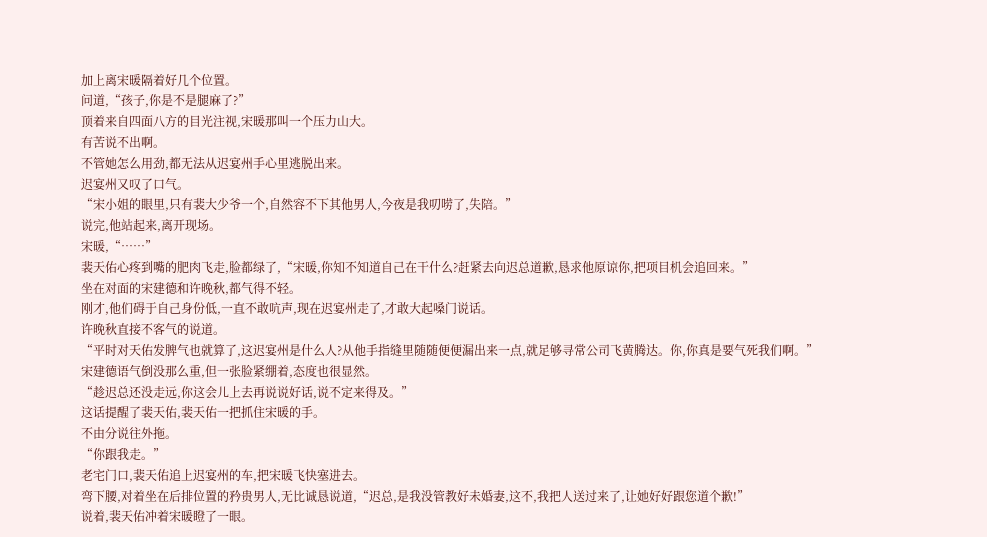加上离宋暖隔着好几个位置。
问道,“孩子,你是不是腿麻了?”
顶着来自四面八方的目光注视,宋暖那叫一个压力山大。
有苦说不出啊。
不管她怎么用劲,都无法从迟宴州手心里逃脱出来。
迟宴州又叹了口气。
“宋小姐的眼里,只有裴大少爷一个,自然容不下其他男人,今夜是我叨唠了,失陪。”
说完,他站起来,离开现场。
宋暖,“……”
裴天佑心疼到嘴的肥肉飞走,脸都绿了,“宋暖,你知不知道自己在干什么?赶紧去向迟总道歉,恳求他原谅你,把项目机会追回来。”
坐在对面的宋建德和许晚秋,都气得不轻。
刚才,他们碍于自己身份低,一直不敢吭声,现在迟宴州走了,才敢大起嗓门说话。
许晚秋直接不客气的说道。
“平时对天佑发脾气也就算了,这迟宴州是什么人?从他手指缝里随随便便漏出来一点,就足够寻常公司飞黄腾达。你,你真是要气死我们啊。”
宋建德语气倒没那么重,但一张脸紧绷着,态度也很显然。
“趁迟总还没走远,你这会儿上去再说说好话,说不定来得及。”
这话提醒了裴天佑,裴天佑一把抓住宋暖的手。
不由分说往外拖。
“你跟我走。”
老宅门口,裴天佑追上迟宴州的车,把宋暖飞快塞进去。
弯下腰,对着坐在后排位置的矜贵男人,无比诚恳说道,“迟总,是我没管教好未婚妻,这不,我把人送过来了,让她好好跟您道个歉!”
说着,裴天佑冲着宋暖瞪了一眼。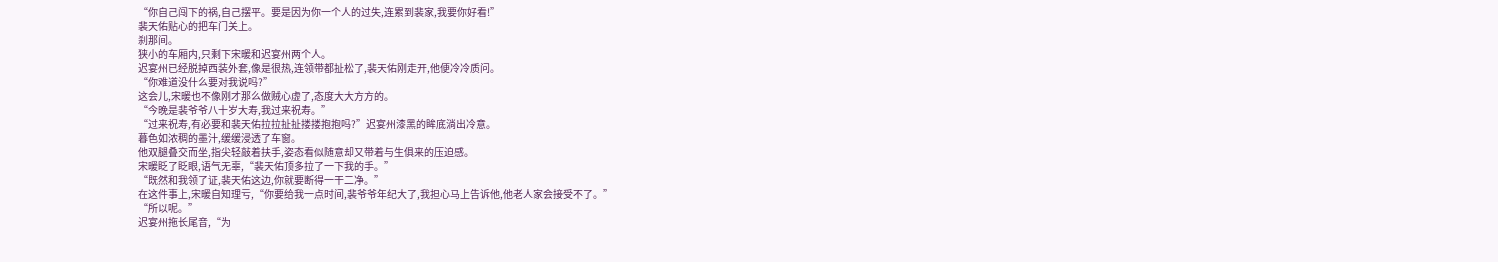“你自己闯下的祸,自己摆平。要是因为你一个人的过失,连累到裴家,我要你好看!”
裴天佑贴心的把车门关上。
刹那间。
狭小的车厢内,只剩下宋暖和迟宴州两个人。
迟宴州已经脱掉西装外套,像是很热,连领带都扯松了,裴天佑刚走开,他便冷冷质问。
“你难道没什么要对我说吗?”
这会儿,宋暖也不像刚才那么做贼心虚了,态度大大方方的。
“今晚是裴爷爷八十岁大寿,我过来祝寿。”
“过来祝寿,有必要和裴天佑拉拉扯扯搂搂抱抱吗?”迟宴州漆黑的眸底淌出冷意。
暮色如浓稠的墨汁,缓缓浸透了车窗。
他双腿叠交而坐,指尖轻敲着扶手,姿态看似随意却又带着与生俱来的压迫感。
宋暖眨了眨眼,语气无辜,“裴天佑顶多拉了一下我的手。”
“既然和我领了证,裴天佑这边,你就要断得一干二净。”
在这件事上,宋暖自知理亏,“你要给我一点时间,裴爷爷年纪大了,我担心马上告诉他,他老人家会接受不了。”
“所以呢。”
迟宴州拖长尾音,“为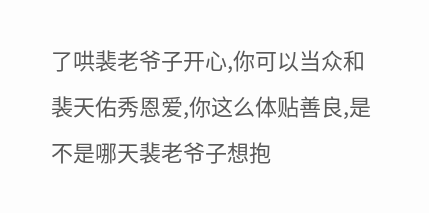了哄裴老爷子开心,你可以当众和裴天佑秀恩爱,你这么体贴善良,是不是哪天裴老爷子想抱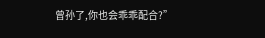曾孙了,你也会乖乖配合?”